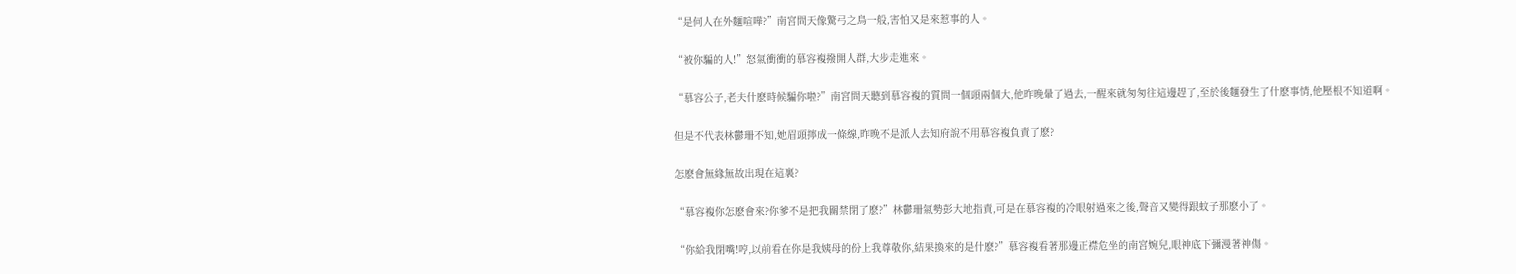“是何人在外麵喧嘩?”南宮問天像驚弓之鳥一般,害怕又是來惹事的人。

“被你騙的人!”怒氣衝衝的慕容複撥開人群,大步走進來。

“慕容公子,老夫什麽時候騙你啦?”南宮問天聽到慕容複的質問一個頭兩個大,他昨晚暈了過去,一醒來就匆匆往這邊趕了,至於後麵發生了什麽事情,他壓根不知道啊。

但是不代表林鬱珊不知,她眉頭擰成一條線,昨晚不是派人去知府說不用慕容複負責了麽?

怎麽會無緣無故出現在這裏?

“慕容複你怎麽會來?你爹不是把我關禁閉了麽?”林鬱珊氣勢彭大地指責,可是在慕容複的冷眼射過來之後,聲音又變得跟蚊子那麽小了。

“你給我閉嘴!哼,以前看在你是我姨母的份上我尊敬你,結果換來的是什麽?”慕容複看著那邊正襟危坐的南宮婉兒,眼神底下彌漫著神傷。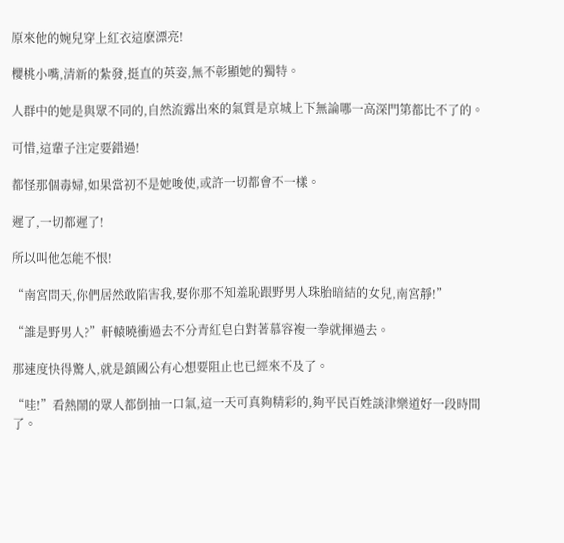原來他的婉兒穿上紅衣這麽漂亮!

櫻桃小嘴,清新的紮發,挺直的英姿,無不彰顯她的獨特。

人群中的她是與眾不同的,自然流露出來的氣質是京城上下無論哪一高深門第都比不了的。

可惜,這輩子注定要錯過!

都怪那個毒婦,如果當初不是她唆使,或許一切都會不一樣。

遲了,一切都遲了!

所以叫他怎能不恨!

“南宮問天,你們居然敢陷害我,娶你那不知羞恥跟野男人珠胎暗結的女兒,南宮靜!”

“誰是野男人?”軒轅曉衝過去不分青紅皂白對著慕容複一拳就揮過去。

那速度快得驚人,就是鎮國公有心想要阻止也已經來不及了。

“哇!”看熱鬧的眾人都倒抽一口氣,這一天可真夠精彩的,夠平民百姓談津樂道好一段時間了。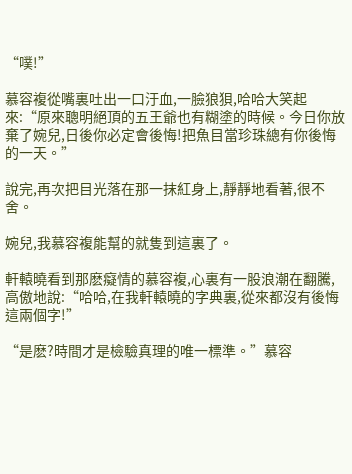“噗!”

慕容複從嘴裏吐出一口汙血,一臉狼狽,哈哈大笑起來:“原來聰明絕頂的五王爺也有糊塗的時候。今日你放棄了婉兒,日後你必定會後悔!把魚目當珍珠總有你後悔的一天。”

說完,再次把目光落在那一抹紅身上,靜靜地看著,很不舍。

婉兒,我慕容複能幫的就隻到這裏了。

軒轅曉看到那麽癡情的慕容複,心裏有一股浪潮在翻騰,高傲地說:“哈哈,在我軒轅曉的字典裏,從來都沒有後悔這兩個字!”

“是麽?時間才是檢驗真理的唯一標準。”慕容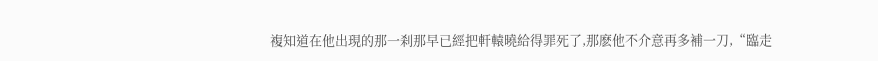複知道在他出現的那一刹那早已經把軒轅曉給得罪死了,那麽他不介意再多補一刀,“臨走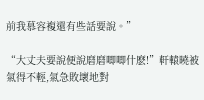前我慕容複還有些話要說。”

“大丈夫要說便說磨磨唧唧什麽!”軒轅曉被氣得不輕,氣急敗壞地對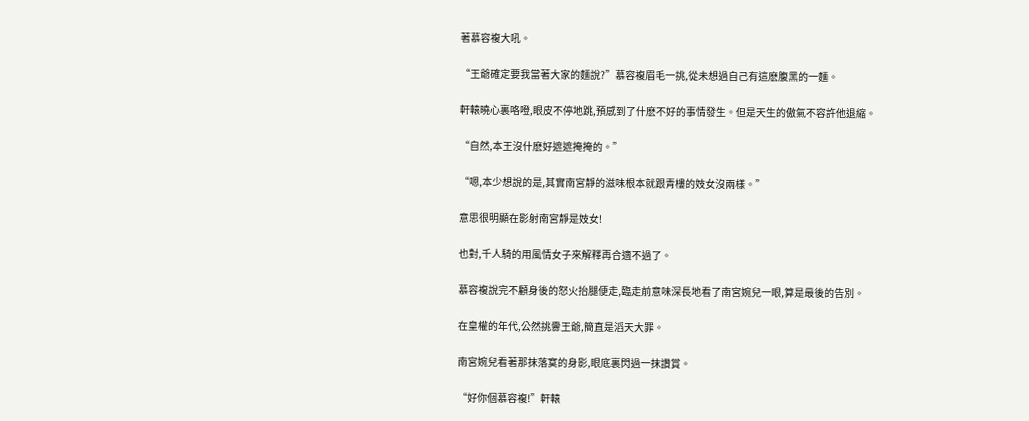著慕容複大吼。

“王爺確定要我當著大家的麵說?”慕容複眉毛一挑,從未想過自己有這麽腹黑的一麵。

軒轅曉心裏咯噔,眼皮不停地跳,預感到了什麽不好的事情發生。但是天生的傲氣不容許他退縮。

“自然,本王沒什麽好遮遮掩掩的。”

“嗯,本少想說的是,其實南宮靜的滋味根本就跟青樓的妓女沒兩樣。”

意思很明顯在影射南宮靜是妓女!

也對,千人騎的用風情女子來解釋再合適不過了。

慕容複說完不顧身後的怒火抬腿便走,臨走前意味深長地看了南宮婉兒一眼,算是最後的告別。

在皇權的年代,公然挑釁王爺,簡直是滔天大罪。

南宮婉兒看著那抹落寞的身影,眼底裏閃過一抹讚賞。

“好你個慕容複!”軒轅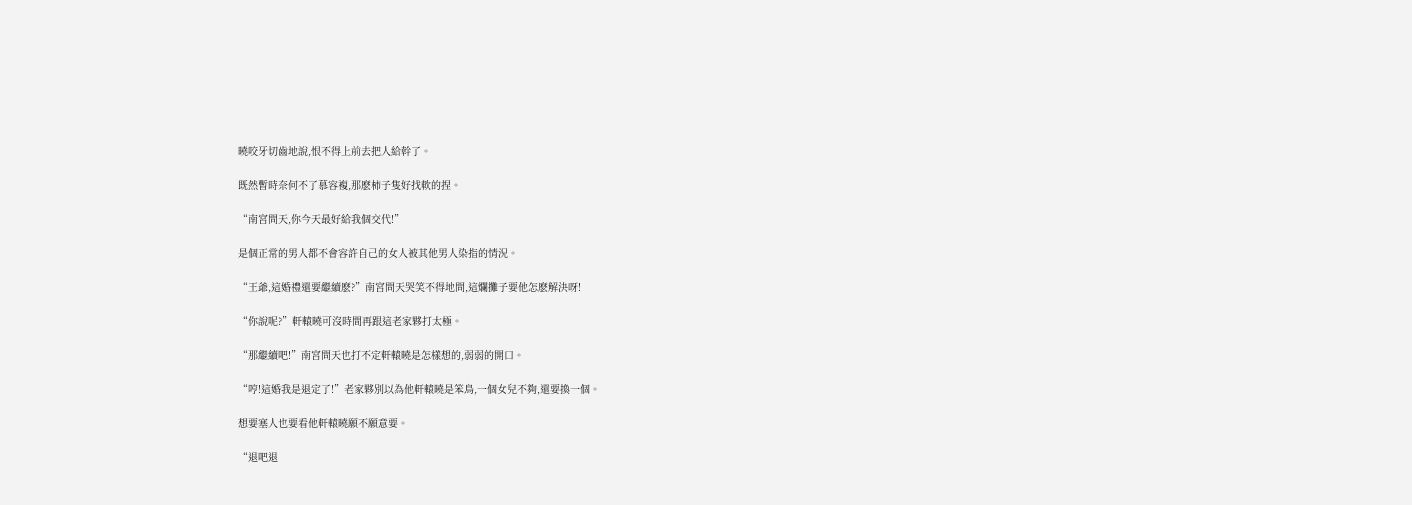曉咬牙切齒地說,恨不得上前去把人給幹了。

既然暫時奈何不了慕容複,那麽柿子隻好找軟的捏。

“南宮問天,你今天最好給我個交代!”

是個正常的男人都不會容許自己的女人被其他男人染指的情況。

“王爺,這婚禮還要繼續麽?”南宮問天哭笑不得地問,這爛攤子要他怎麽解決呀!

“你說呢?”軒轅曉可沒時間再跟這老家夥打太極。

“那繼續吧!”南宮問天也打不定軒轅曉是怎樣想的,弱弱的開口。

“哼!這婚我是退定了!”老家夥別以為他軒轅曉是笨鳥,一個女兒不夠,還要換一個。

想要塞人也要看他軒轅曉願不願意要。

“退吧退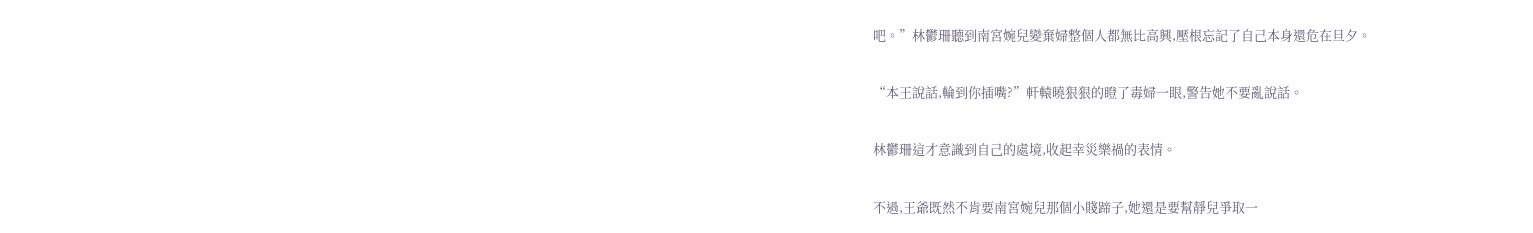吧。”林鬱珊聽到南宮婉兒變棄婦整個人都無比高興,壓根忘記了自己本身還危在旦夕。

“本王說話,輪到你插嘴?”軒轅曉狠狠的瞪了毒婦一眼,警告她不要亂說話。

林鬱珊這才意識到自己的處境,收起幸災樂禍的表情。

不過,王爺既然不肯要南宮婉兒那個小賤蹄子,她還是要幫靜兒爭取一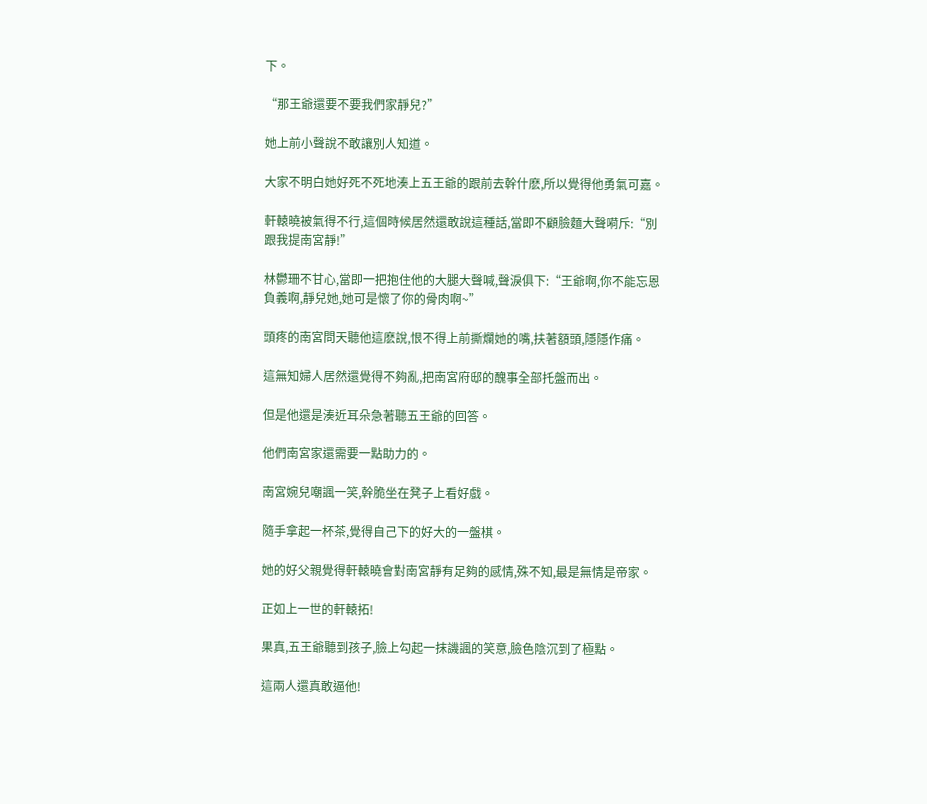下。

“那王爺還要不要我們家靜兒?”

她上前小聲說不敢讓別人知道。

大家不明白她好死不死地湊上五王爺的跟前去幹什麽,所以覺得他勇氣可嘉。

軒轅曉被氣得不行,這個時候居然還敢說這種話,當即不顧臉麵大聲嗬斥:“別跟我提南宮靜!”

林鬱珊不甘心,當即一把抱住他的大腿大聲喊,聲淚俱下:“王爺啊,你不能忘恩負義啊,靜兒她,她可是懷了你的骨肉啊~”

頭疼的南宮問天聽他這麽說,恨不得上前撕爛她的嘴,扶著額頭,隱隱作痛。

這無知婦人居然還覺得不夠亂,把南宮府邸的醜事全部托盤而出。

但是他還是湊近耳朵急著聽五王爺的回答。

他們南宮家還需要一點助力的。

南宮婉兒嘲諷一笑,幹脆坐在凳子上看好戲。

隨手拿起一杯茶,覺得自己下的好大的一盤棋。

她的好父親覺得軒轅曉會對南宮靜有足夠的感情,殊不知,最是無情是帝家。

正如上一世的軒轅拓!

果真,五王爺聽到孩子,臉上勾起一抹譏諷的笑意,臉色陰沉到了極點。

這兩人還真敢逼他!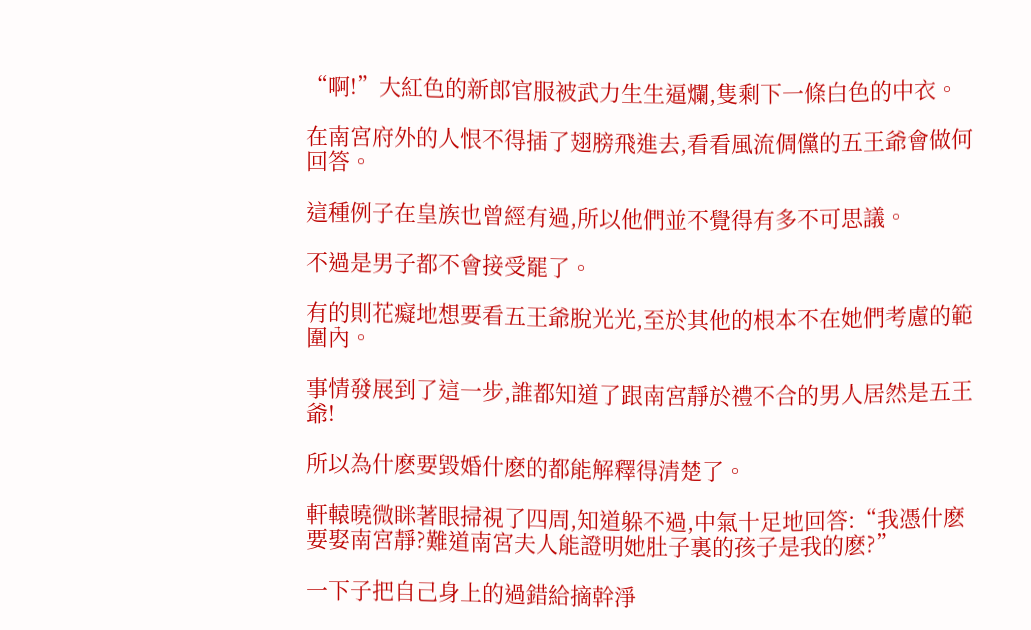“啊!”大紅色的新郎官服被武力生生逼爛,隻剩下一條白色的中衣。

在南宮府外的人恨不得插了翅膀飛進去,看看風流倜儻的五王爺會做何回答。

這種例子在皇族也曾經有過,所以他們並不覺得有多不可思議。

不過是男子都不會接受罷了。

有的則花癡地想要看五王爺脫光光,至於其他的根本不在她們考慮的範圍內。

事情發展到了這一步,誰都知道了跟南宮靜於禮不合的男人居然是五王爺!

所以為什麽要毀婚什麽的都能解釋得清楚了。

軒轅曉微眯著眼掃視了四周,知道躲不過,中氣十足地回答:“我憑什麽要娶南宮靜?難道南宮夫人能證明她肚子裏的孩子是我的麽?”

一下子把自己身上的過錯給摘幹淨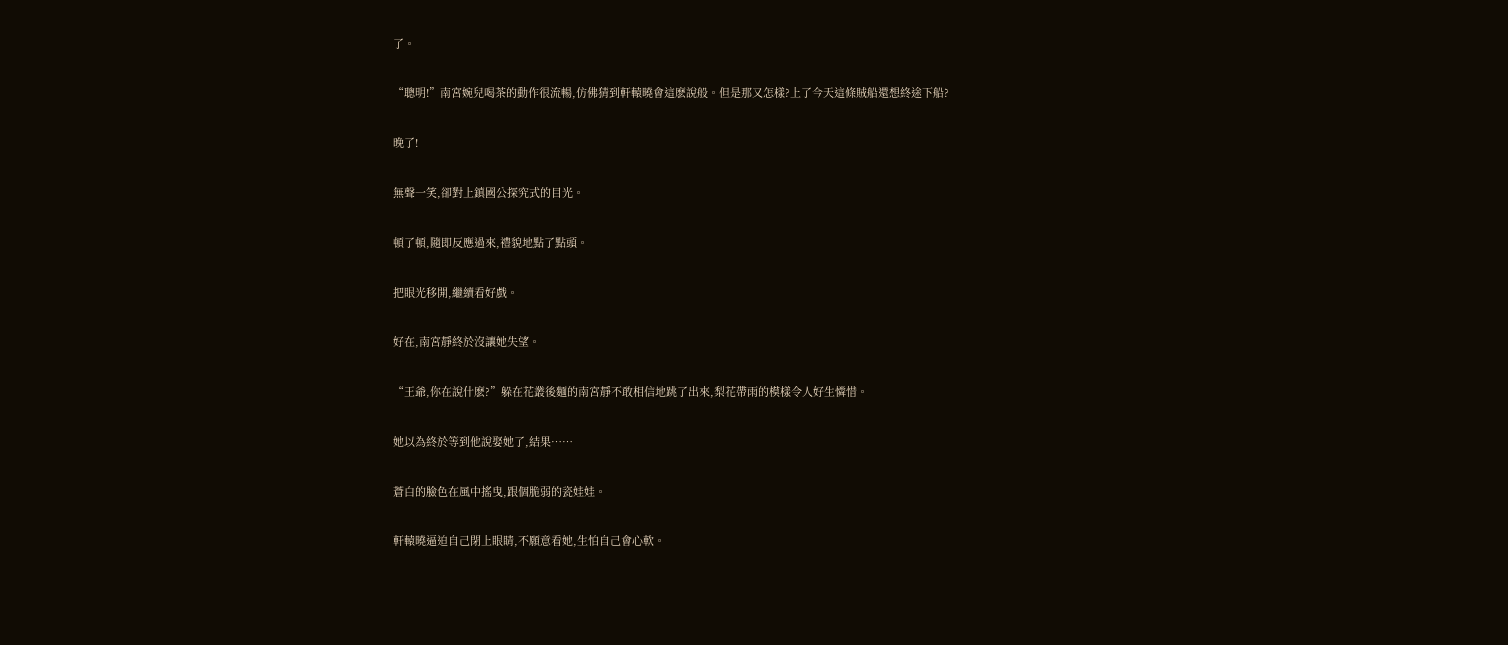了。

“聰明!”南宮婉兒喝茶的動作很流暢,仿佛猜到軒轅曉會這麽說般。但是那又怎樣?上了今天這條賊船還想終途下船?

晚了!

無聲一笑,卻對上鎮國公探究式的目光。

頓了頓,隨即反應過來,禮貌地點了點頭。

把眼光移開,繼續看好戲。

好在,南宮靜終於沒讓她失望。

“王爺,你在說什麽?”躲在花叢後麵的南宮靜不敢相信地跳了出來,梨花帶雨的模樣令人好生憐惜。

她以為終於等到他說娶她了,結果……

蒼白的臉色在風中搖曳,跟個脆弱的瓷娃娃。

軒轅曉逼迫自己閉上眼睛,不願意看她,生怕自己會心軟。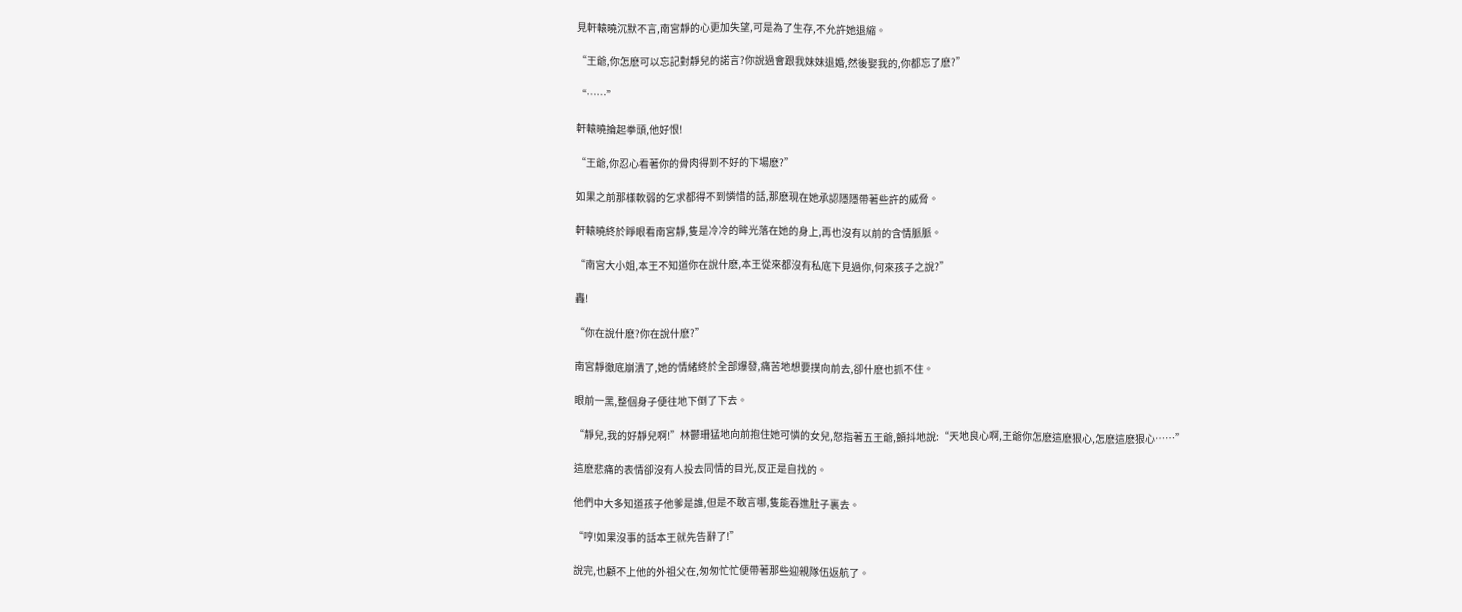見軒轅曉沉默不言,南宮靜的心更加失望,可是為了生存,不允許她退縮。

“王爺,你怎麽可以忘記對靜兒的諾言?你說過會跟我妹妹退婚,然後娶我的,你都忘了麽?”

“……”

軒轅曉掄起拳頭,他好恨!

“王爺,你忍心看著你的骨肉得到不好的下場麽?”

如果之前那樣軟弱的乞求都得不到憐惜的話,那麽現在她承認隱隱帶著些許的威脅。

軒轅曉終於睜眼看南宮靜,隻是冷冷的眸光落在她的身上,再也沒有以前的含情脈脈。

“南宮大小姐,本王不知道你在說什麽,本王從來都沒有私底下見過你,何來孩子之說?”

轟!

“你在說什麽?你在說什麽?”

南宮靜徹底崩潰了,她的情緒終於全部爆發,痛苦地想要撲向前去,卻什麽也抓不住。

眼前一黑,整個身子便往地下倒了下去。

“靜兒,我的好靜兒啊!”林鬱珊猛地向前抱住她可憐的女兒,怒指著五王爺,顫抖地說:“天地良心啊,王爺你怎麽這麽狠心,怎麽這麽狠心……”

這麽悲痛的表情卻沒有人投去同情的目光,反正是自找的。

他們中大多知道孩子他爹是誰,但是不敢言哪,隻能吞進肚子裏去。

“哼!如果沒事的話本王就先告辭了!”

說完,也顧不上他的外祖父在,匆匆忙忙便帶著那些迎親隊伍返航了。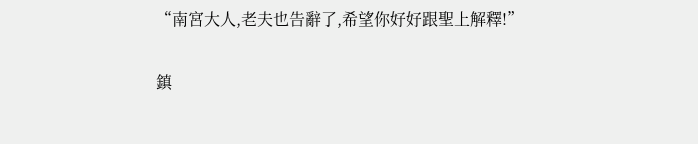“南宮大人,老夫也告辭了,希望你好好跟聖上解釋!”

鎮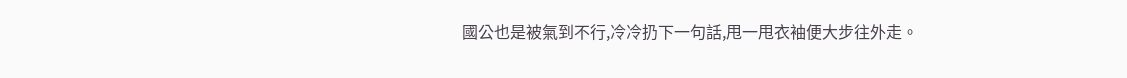國公也是被氣到不行,冷冷扔下一句話,甩一甩衣袖便大步往外走。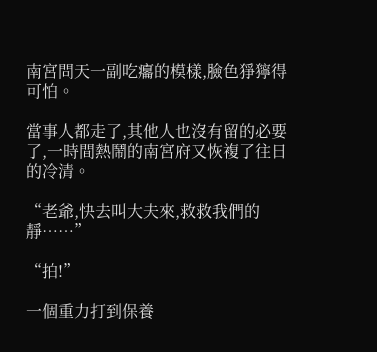南宮問天一副吃癟的模樣,臉色猙獰得可怕。

當事人都走了,其他人也沒有留的必要了,一時間熱鬧的南宮府又恢複了往日的冷清。

“老爺,快去叫大夫來,救救我們的靜……”

“拍!”

一個重力打到保養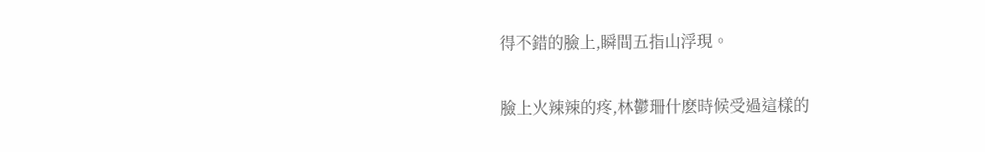得不錯的臉上,瞬間五指山浮現。

臉上火辣辣的疼,林鬱珊什麽時候受過這樣的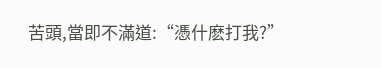苦頭,當即不滿道:“憑什麽打我?”